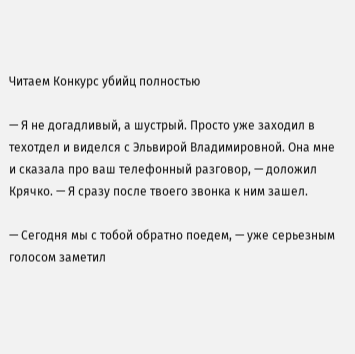Читаем Конкурс убийц полностью

— Я не догадливый, а шустрый. Просто уже заходил в техотдел и виделся с Эльвирой Владимировной. Она мне и сказала про ваш телефонный разговор, — доложил Крячко. — Я сразу после твоего звонка к ним зашел.

— Сегодня мы с тобой обратно поедем, — уже серьезным голосом заметил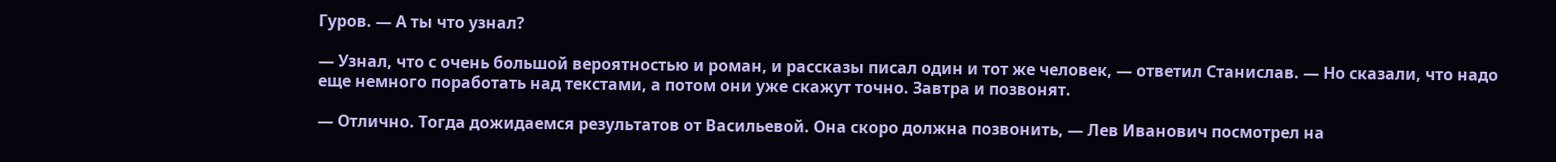Гуров. — А ты что узнал?

— Узнал, что с очень большой вероятностью и роман, и рассказы писал один и тот же человек, — ответил Станислав. — Но сказали, что надо еще немного поработать над текстами, а потом они уже скажут точно. Завтра и позвонят.

— Отлично. Тогда дожидаемся результатов от Васильевой. Она скоро должна позвонить, — Лев Иванович посмотрел на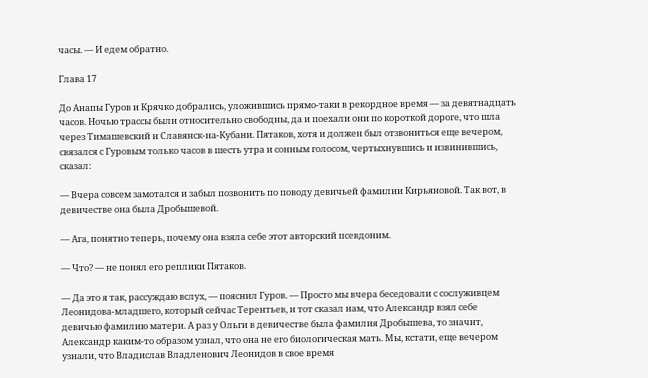часы. — И едем обратно.

Глава 17

До Анапы Гуров и Крячко добрались, уложившись прямо-таки в рекордное время — за девятнадцать часов. Ночью трассы были относительно свободны, да и поехали они по короткой дороге, что шла через Тимашевский и Славянск-на-Кубани. Пятаков, хотя и должен был отзвониться еще вечером, связался с Гуровым только часов в шесть утра и сонным голосом, чертыхнувшись и извинившись, сказал:

— Вчера совсем замотался и забыл позвонить по поводу девичьей фамилии Кирьяновой. Так вот, в девичестве она была Дробышевой.

— Ага, понятно теперь, почему она взяла себе этот авторский псевдоним.

— Что? — не понял его реплики Пятаков.

— Да это я так, рассуждаю вслух, — пояснил Гуров. — Просто мы вчера беседовали с сослуживцем Леонидова-младшего, который сейчас Терентьев, и тот сказал нам, что Александр взял себе девичью фамилию матери. А раз у Ольги в девичестве была фамилия Дробышева, то значит, Александр каким-то образом узнал, что она не его биологическая мать. Мы, кстати, еще вечером узнали, что Владислав Владленович Леонидов в свое время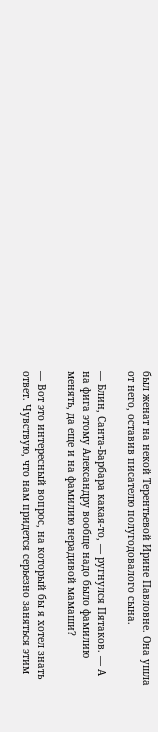был женат на некой Терентьевой Ирине Павловне. Она ушла от него, оставив писателю полугодовалого сына.

— Блин, Санта-Барбара какая-то, — ругнулся Пятаков. — А на фига этому Александру вообще надо было фамилию менять, да еще и на фамилию нерадивой мамаши?

— Вот это интересный вопрос, на который бы я хотел знать ответ. Чувствую, что нам придется серьезно заняться этим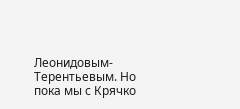Леонидовым-Терентьевым. Но пока мы с Крячко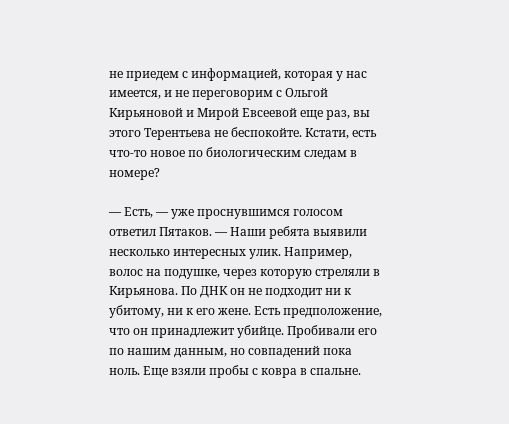не приедем с информацией, которая у нас имеется, и не переговорим с Ольгой Кирьяновой и Мирой Евсеевой еще раз, вы этого Терентьева не беспокойте. Кстати, есть что-то новое по биологическим следам в номере?

— Есть, — уже проснувшимся голосом ответил Пятаков. — Наши ребята выявили несколько интересных улик. Например, волос на подушке, через которую стреляли в Кирьянова. По ДНК он не подходит ни к убитому, ни к его жене. Есть предположение, что он принадлежит убийце. Пробивали его по нашим данным, но совпадений пока ноль. Еще взяли пробы с ковра в спальне.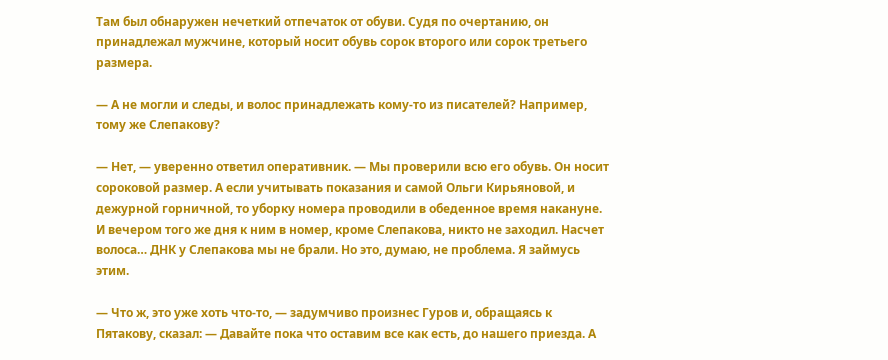Там был обнаружен нечеткий отпечаток от обуви. Судя по очертанию, он принадлежал мужчине, который носит обувь сорок второго или сорок третьего размера.

— А не могли и следы, и волос принадлежать кому-то из писателей? Например, тому же Слепакову?

— Нет, — уверенно ответил оперативник. — Мы проверили всю его обувь. Он носит сороковой размер. А если учитывать показания и самой Ольги Кирьяновой, и дежурной горничной, то уборку номера проводили в обеденное время накануне. И вечером того же дня к ним в номер, кроме Слепакова, никто не заходил. Насчет волоса… ДНК у Слепакова мы не брали. Но это, думаю, не проблема. Я займусь этим.

— Что ж, это уже хоть что-то, — задумчиво произнес Гуров и, обращаясь к Пятакову, сказал: — Давайте пока что оставим все как есть, до нашего приезда. А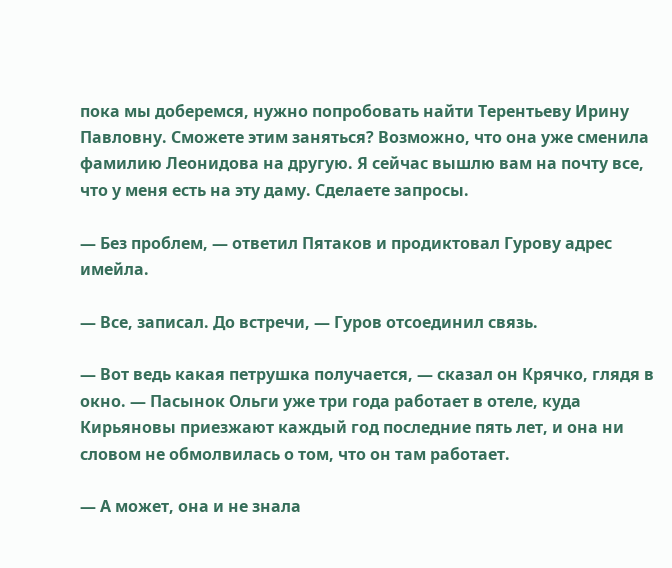пока мы доберемся, нужно попробовать найти Терентьеву Ирину Павловну. Сможете этим заняться? Возможно, что она уже сменила фамилию Леонидова на другую. Я сейчас вышлю вам на почту все, что у меня есть на эту даму. Сделаете запросы.

— Без проблем, — ответил Пятаков и продиктовал Гурову адрес имейла.

— Все, записал. До встречи, — Гуров отсоединил связь.

— Вот ведь какая петрушка получается, — сказал он Крячко, глядя в окно. — Пасынок Ольги уже три года работает в отеле, куда Кирьяновы приезжают каждый год последние пять лет, и она ни словом не обмолвилась о том, что он там работает.

— А может, она и не знала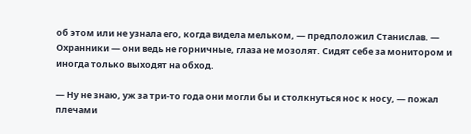об этом или не узнала его, когда видела мельком, — предположил Станислав. — Охранники — они ведь не горничные, глаза не мозолят. Сидят себе за монитором и иногда только выходят на обход.

— Ну не знаю, уж за три-то года они могли бы и столкнуться нос к носу, — пожал плечами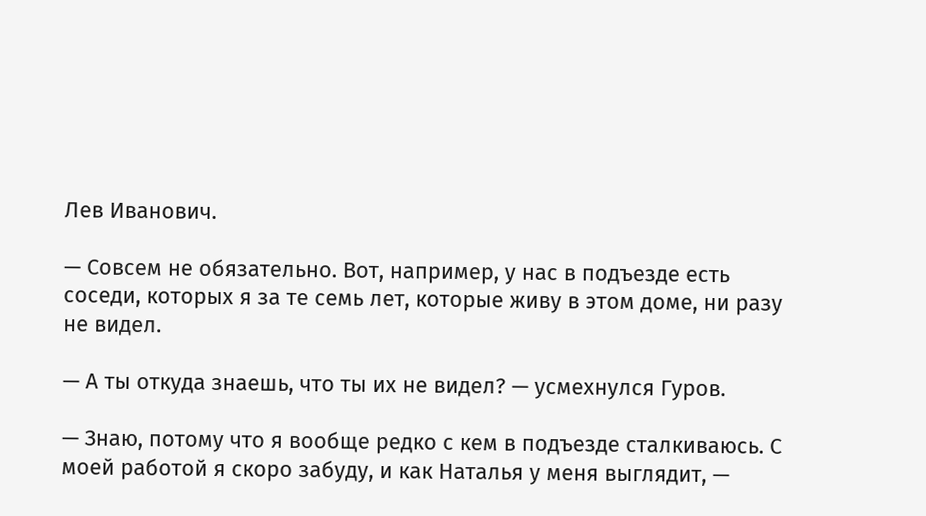Лев Иванович.

— Совсем не обязательно. Вот, например, у нас в подъезде есть соседи, которых я за те семь лет, которые живу в этом доме, ни разу не видел.

— А ты откуда знаешь, что ты их не видел? — усмехнулся Гуров.

— Знаю, потому что я вообще редко с кем в подъезде сталкиваюсь. С моей работой я скоро забуду, и как Наталья у меня выглядит, —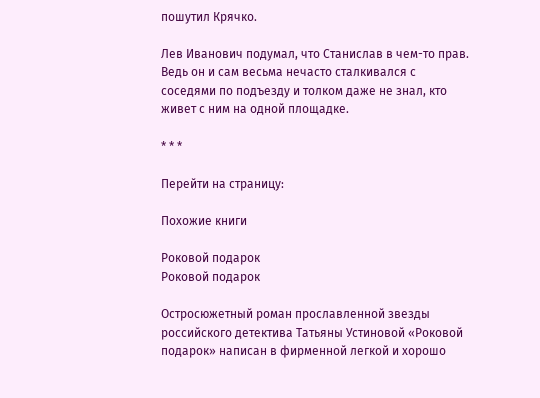пошутил Крячко.

Лев Иванович подумал, что Станислав в чем-то прав. Ведь он и сам весьма нечасто сталкивался с соседями по подъезду и толком даже не знал, кто живет с ним на одной площадке.

* * *

Перейти на страницу:

Похожие книги

Роковой подарок
Роковой подарок

Остросюжетный роман прославленной звезды российского детектива Татьяны Устиновой «Роковой подарок» написан в фирменной легкой и хорошо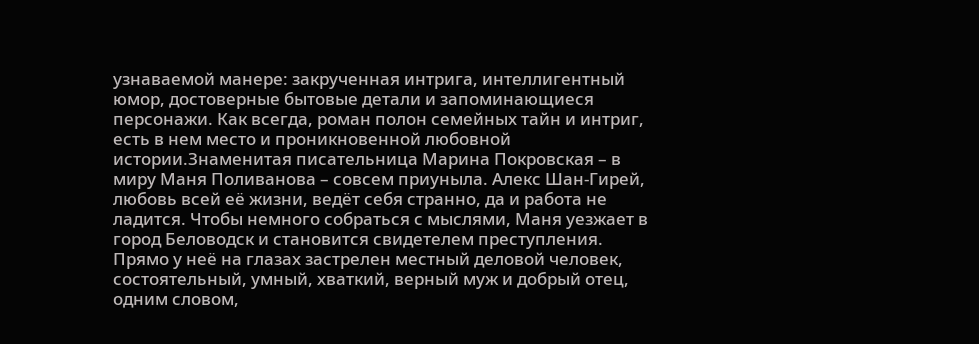узнаваемой манере: закрученная интрига, интеллигентный юмор, достоверные бытовые детали и запоминающиеся персонажи. Как всегда, роман полон семейных тайн и интриг, есть в нем место и проникновенной любовной истории.Знаменитая писательница Марина Покровская – в миру Маня Поливанова – совсем приуныла. Алекс Шан-Гирей, любовь всей её жизни, ведёт себя странно, да и работа не ладится. Чтобы немного собраться с мыслями, Маня уезжает в город Беловодск и становится свидетелем преступления. Прямо у неё на глазах застрелен местный деловой человек, состоятельный, умный, хваткий, верный муж и добрый отец, одним словом,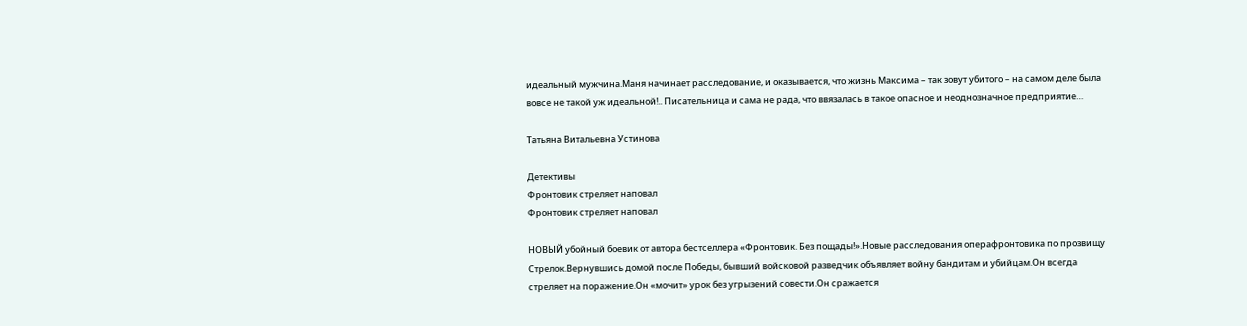идеальный мужчина.Маня начинает расследование, и оказывается, что жизнь Максима – так зовут убитого – на самом деле была вовсе не такой уж идеальной!.. Писательница и сама не рада, что ввязалась в такое опасное и неоднозначное предприятие…

Татьяна Витальевна Устинова

Детективы
Фронтовик стреляет наповал
Фронтовик стреляет наповал

НОВЫЙ убойный боевик от автора бестселлера «Фронтовик. Без пощады!».Новые расследования операфронтовика по прозвищу Стрелок.Вернувшись домой после Победы, бывший войсковой разведчик объявляет войну бандитам и убийцам.Он всегда стреляет на поражение.Он «мочит» урок без угрызений совести.Он сражается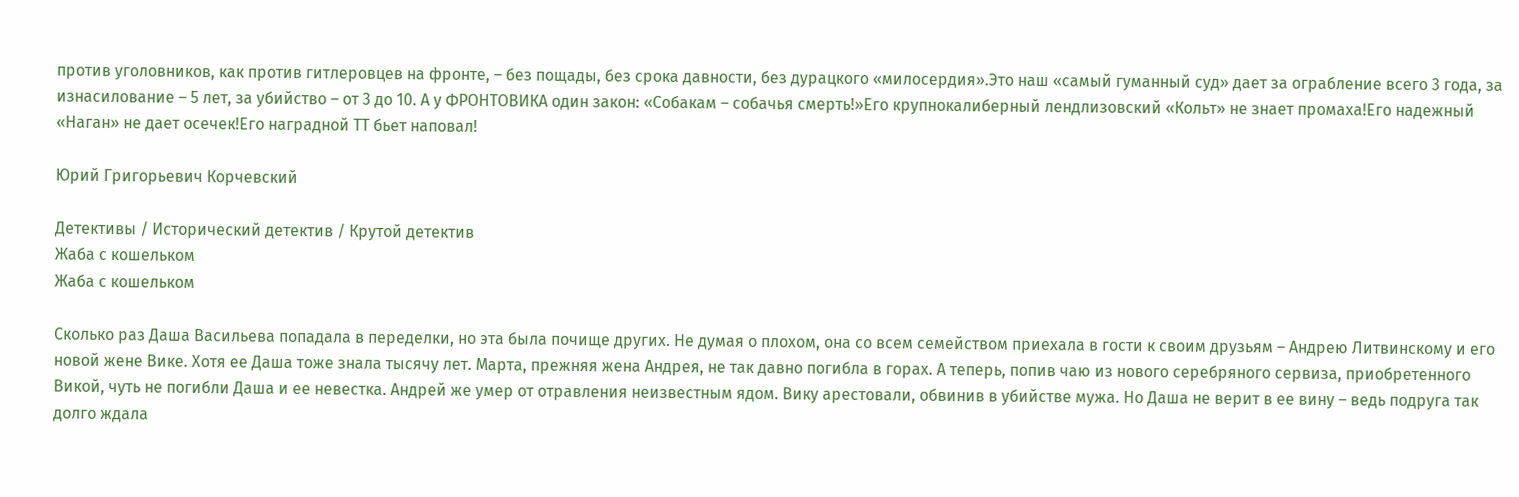против уголовников, как против гитлеровцев на фронте, – без пощады, без срока давности, без дурацкого «милосердия».Это наш «самый гуманный суд» дает за ограбление всего 3 года, за изнасилование – 5 лет, за убийство – от 3 до 10. А у ФРОНТОВИКА один закон: «Собакам – собачья смерть!»Его крупнокалиберный лендлизовский «Кольт» не знает промаха!Его надежный «Наган» не дает осечек!Его наградной ТТ бьет наповал!

Юрий Григорьевич Корчевский

Детективы / Исторический детектив / Крутой детектив
Жаба с кошельком
Жаба с кошельком

Сколько раз Даша Васильева попадала в переделки, но эта была почище других. Не думая о плохом, она со всем семейством приехала в гости к своим друзьям – Андрею Литвинскому и его новой жене Вике. Хотя ее Даша тоже знала тысячу лет. Марта, прежняя жена Андрея, не так давно погибла в горах. А теперь, попив чаю из нового серебряного сервиза, приобретенного Викой, чуть не погибли Даша и ее невестка. Андрей же умер от отравления неизвестным ядом. Вику арестовали, обвинив в убийстве мужа. Но Даша не верит в ее вину – ведь подруга так долго ждала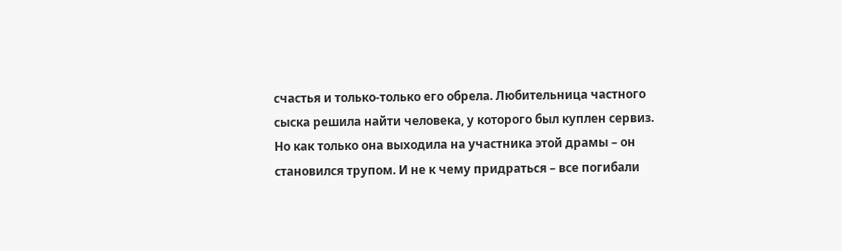счастья и только-только его обрела. Любительница частного сыска решила найти человека, у которого был куплен сервиз. Но как только она выходила на участника этой драмы – он становился трупом. И не к чему придраться – все погибали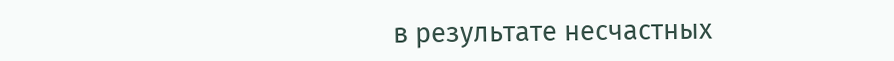в результате несчастных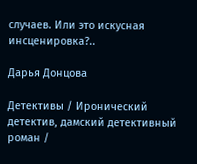случаев. Или это искусная инсценировка?..

Дарья Донцова

Детективы / Иронический детектив, дамский детективный роман /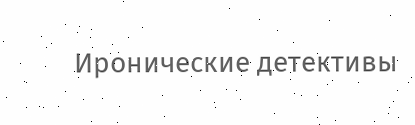Иронические детективы